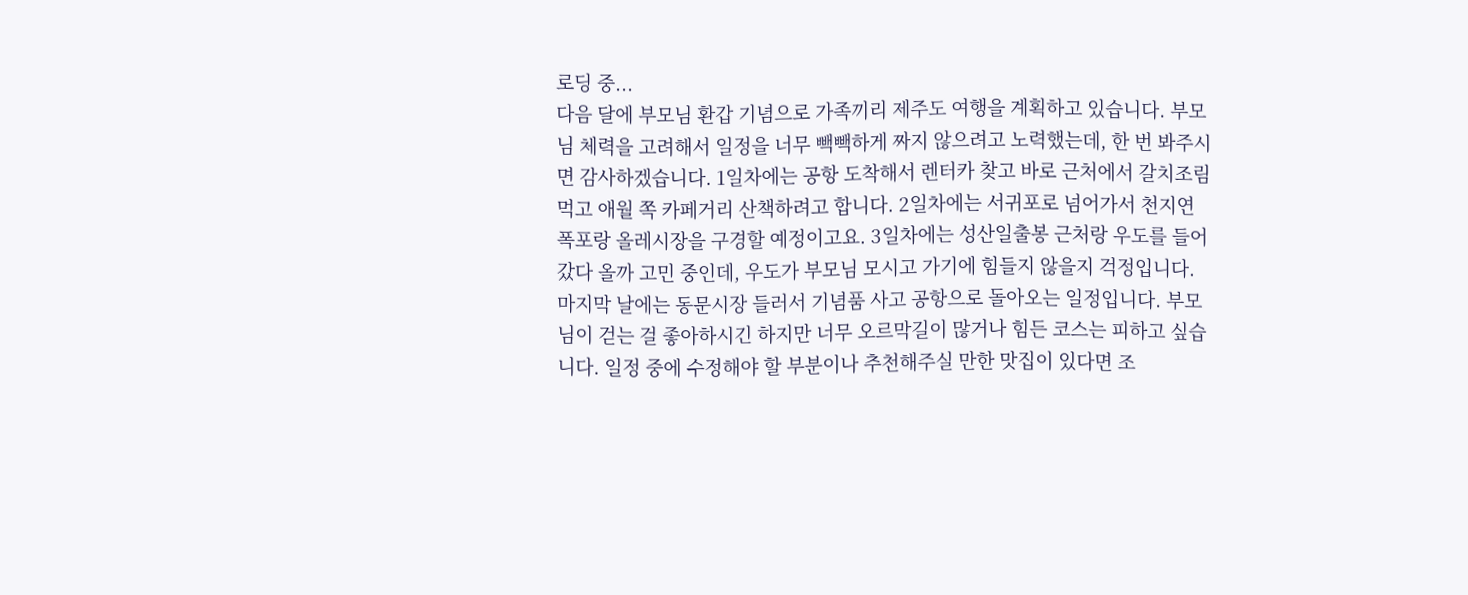로딩 중...
다음 달에 부모님 환갑 기념으로 가족끼리 제주도 여행을 계획하고 있습니다. 부모님 체력을 고려해서 일정을 너무 빽빽하게 짜지 않으려고 노력했는데, 한 번 봐주시면 감사하겠습니다. 1일차에는 공항 도착해서 렌터카 찾고 바로 근처에서 갈치조림 먹고 애월 쪽 카페거리 산책하려고 합니다. 2일차에는 서귀포로 넘어가서 천지연 폭포랑 올레시장을 구경할 예정이고요. 3일차에는 성산일출봉 근처랑 우도를 들어갔다 올까 고민 중인데, 우도가 부모님 모시고 가기에 힘들지 않을지 걱정입니다. 마지막 날에는 동문시장 들러서 기념품 사고 공항으로 돌아오는 일정입니다. 부모님이 걷는 걸 좋아하시긴 하지만 너무 오르막길이 많거나 힘든 코스는 피하고 싶습니다. 일정 중에 수정해야 할 부분이나 추천해주실 만한 맛집이 있다면 조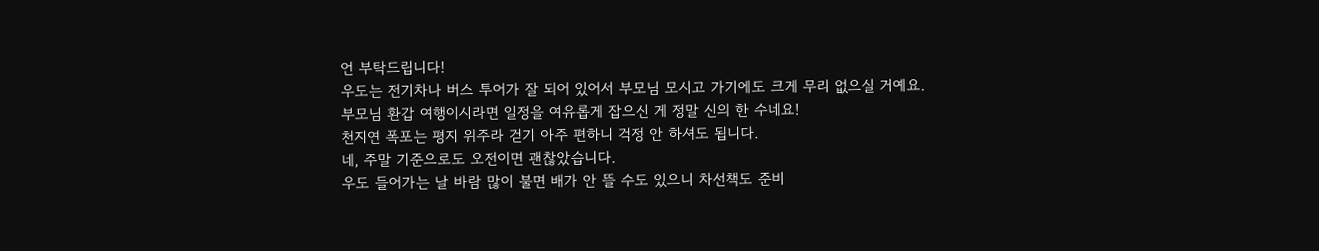언 부탁드립니다!
우도는 전기차나 버스 투어가 잘 되어 있어서 부모님 모시고 가기에도 크게 무리 없으실 거예요.
부모님 환갑 여행이시라면 일정을 여유롭게 잡으신 게 정말 신의 한 수네요!
천지연 폭포는 평지 위주라 걷기 아주 편하니 걱정 안 하셔도 됩니다.
네, 주말 기준으로도 오전이면 괜찮았습니다.
우도 들어가는 날 바람 많이 불면 배가 안 뜰 수도 있으니 차선책도 준비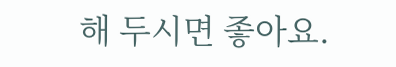해 두시면 좋아요.